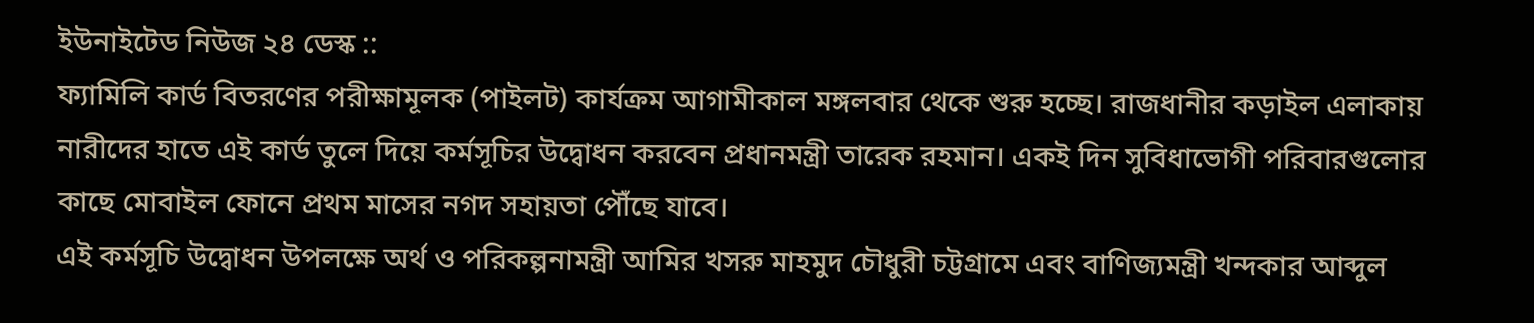ইউনাইটেড নিউজ ২৪ ডেস্ক ::
ফ্যামিলি কার্ড বিতরণের পরীক্ষামূলক (পাইলট) কার্যক্রম আগামীকাল মঙ্গলবার থেকে শুরু হচ্ছে। রাজধানীর কড়াইল এলাকায় নারীদের হাতে এই কার্ড তুলে দিয়ে কর্মসূচির উদ্বোধন করবেন প্রধানমন্ত্রী তারেক রহমান। একই দিন সুবিধাভোগী পরিবারগুলোর কাছে মোবাইল ফোনে প্রথম মাসের নগদ সহায়তা পৌঁছে যাবে।
এই কর্মসূচি উদ্বোধন উপলক্ষে অর্থ ও পরিকল্পনামন্ত্রী আমির খসরু মাহমুদ চৌধুরী চট্টগ্রামে এবং বাণিজ্যমন্ত্রী খন্দকার আব্দুল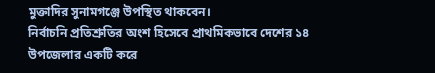মুক্তাদির সুনামগঞ্জে উপস্থিত থাকবেন।
নির্বাচনি প্রতিশ্রুতির অংশ হিসেবে প্রাথমিকভাবে দেশের ১৪ উপজেলার একটি করে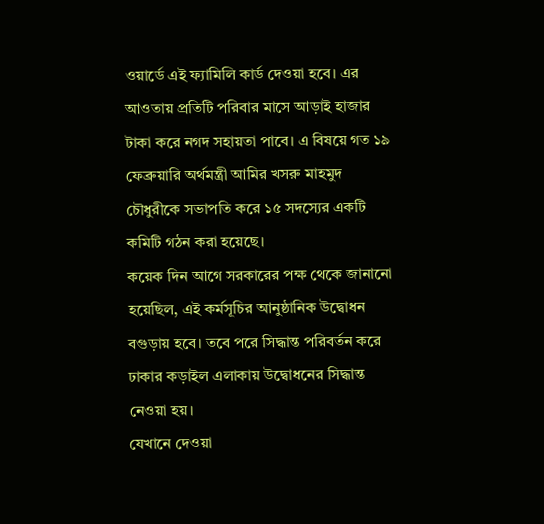ওয়ার্ডে এই ফ্যামিলি কার্ড দেওয়া হবে। এর আওতায় প্রতিটি পরিবার মাসে আড়াই হাজার টাকা করে নগদ সহায়তা পাবে। এ বিষয়ে গত ১৯ ফেব্রুয়ারি অর্থমন্ত্রী আমির খসরু মাহমুদ চৌধুরীকে সভাপতি করে ১৫ সদস্যের একটি কমিটি গঠন করা হয়েছে।
কয়েক দিন আগে সরকারের পক্ষ থেকে জানানো হয়েছিল, এই কর্মসূচির আনুষ্ঠানিক উদ্বোধন বগুড়ায় হবে। তবে পরে সিদ্ধান্ত পরিবর্তন করে ঢাকার কড়াইল এলাকায় উদ্বোধনের সিদ্ধান্ত নেওয়া হয়।
যেখানে দেওয়া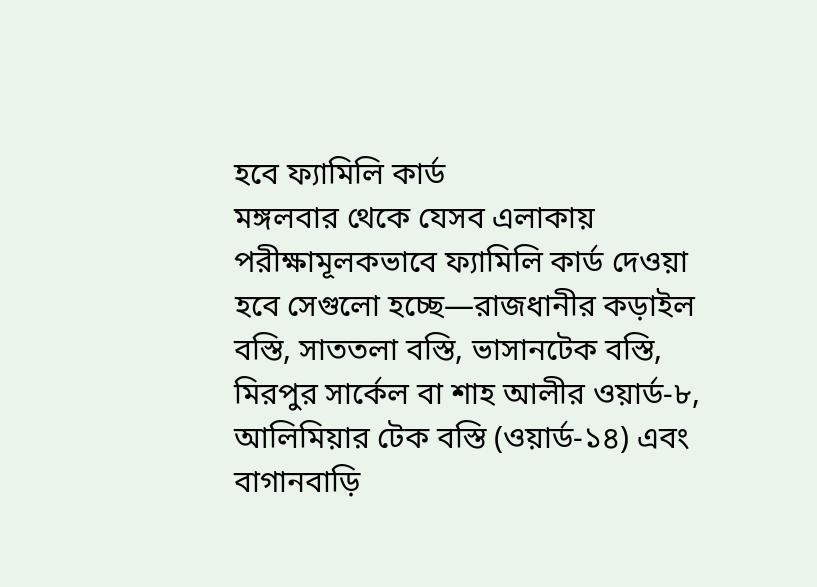হবে ফ্যামিলি কার্ড
মঙ্গলবার থেকে যেসব এলাকায় পরীক্ষামূলকভাবে ফ্যামিলি কার্ড দেওয়া হবে সেগুলো হচ্ছে—রাজধানীর কড়াইল বস্তি, সাততলা বস্তি, ভাসানটেক বস্তি, মিরপুর সার্কেল বা শাহ আলীর ওয়ার্ড-৮, আলিমিয়ার টেক বস্তি (ওয়ার্ড-১৪) এবং বাগানবাড়ি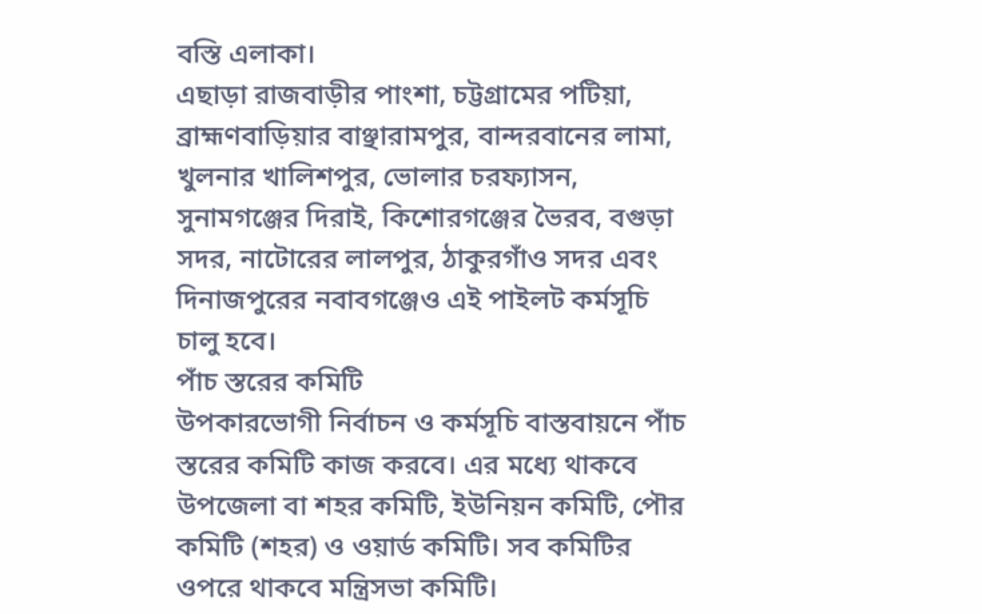বস্তি এলাকা।
এছাড়া রাজবাড়ীর পাংশা, চট্টগ্রামের পটিয়া, ব্রাহ্মণবাড়িয়ার বাঞ্ছারামপুর, বান্দরবানের লামা, খুলনার খালিশপুর, ভোলার চরফ্যাসন, সুনামগঞ্জের দিরাই, কিশোরগঞ্জের ভৈরব, বগুড়া সদর, নাটোরের লালপুর, ঠাকুরগাঁও সদর এবং দিনাজপুরের নবাবগঞ্জেও এই পাইলট কর্মসূচি চালু হবে।
পাঁচ স্তরের কমিটি
উপকারভোগী নির্বাচন ও কর্মসূচি বাস্তবায়নে পাঁচ স্তরের কমিটি কাজ করবে। এর মধ্যে থাকবে উপজেলা বা শহর কমিটি, ইউনিয়ন কমিটি, পৌর কমিটি (শহর) ও ওয়ার্ড কমিটি। সব কমিটির ওপরে থাকবে মন্ত্রিসভা কমিটি।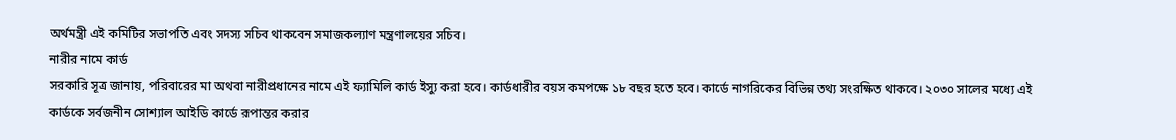অর্থমন্ত্রী এই কমিটির সভাপতি এবং সদস্য সচিব থাকবেন সমাজকল্যাণ মন্ত্রণালয়ের সচিব।
নারীর নামে কার্ড
সরকারি সূত্র জানায়, পরিবারের মা অথবা নারীপ্রধানের নামে এই ফ্যামিলি কার্ড ইস্যু করা হবে। কার্ডধারীর বয়স কমপক্ষে ১৮ বছর হতে হবে। কার্ডে নাগরিকের বিভিন্ন তথ্য সংরক্ষিত থাকবে। ২০৩০ সালের মধ্যে এই কার্ডকে সর্বজনীন সোশ্যাল আইডি কার্ডে রূপান্তর করার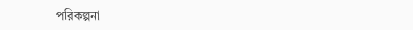পরিকল্পনা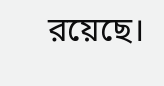রয়েছে।